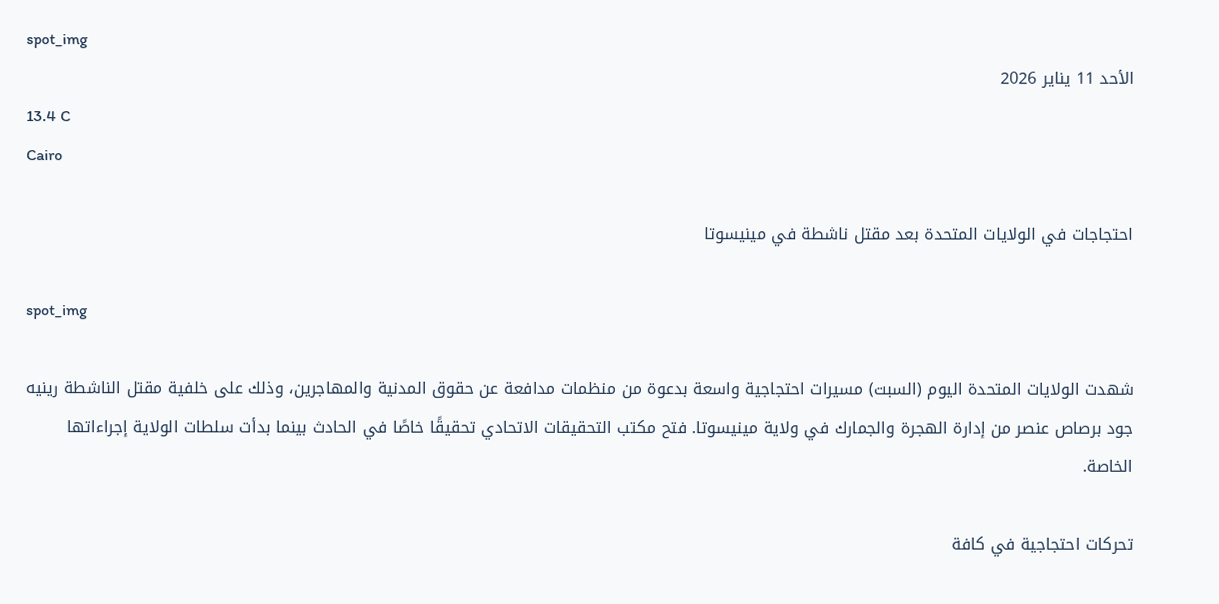spot_img
الأحد 11 يناير 2026
13.4 C
Cairo

احتجاجات في الولايات المتحدة بعد مقتل ناشطة في مينيسوتا

spot_img

شهدت الولايات المتحدة اليوم (السبت) مسيرات احتجاجية واسعة بدعوة من منظمات مدافعة عن حقوق المدنية والمهاجرين، وذلك على خلفية مقتل الناشطة رينيه جود برصاص عنصر من إدارة الهجرة والجمارك في ولاية مينيسوتا. فتح مكتب التحقيقات الاتحادي تحقيقًا خاصًا في الحادث بينما بدأت سلطات الولاية إجراءاتها الخاصة.

تحركات احتجاجية في كافة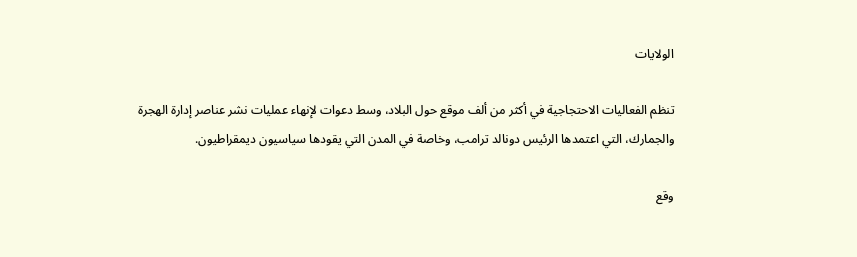الولايات

تنظم الفعاليات الاحتجاجية في أكثر من ألف موقع حول البلاد، وسط دعوات لإنهاء عمليات نشر عناصر إدارة الهجرة والجمارك، التي اعتمدها الرئيس دونالد ترامب، وخاصة في المدن التي يقودها سياسيون ديمقراطيون.

وقع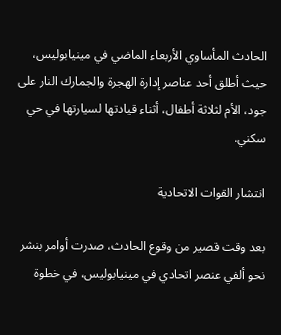الحادث المأساوي الأربعاء الماضي في مينيابوليس، حيث أطلق أحد عناصر إدارة الهجرة والجمارك النار على جود، الأم لثلاثة أطفال، أثناء قيادتها لسيارتها في حي سكني.

انتشار القوات الاتحادية

بعد وقت قصير من وقوع الحادث، صدرت أوامر بنشر نحو ألفي عنصر اتحادي في مينيابوليس، في خطوة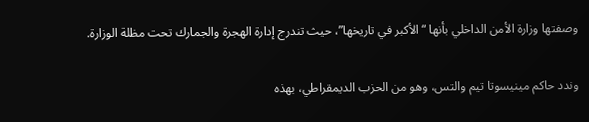وصفتها وزارة الأمن الداخلي بأنها “الأكبر في تاريخها”، حيث تندرج إدارة الهجرة والجمارك تحت مظلة الوزارة.

وندد حاكم مينيسوتا تيم والتس، وهو من الحزب الديمقراطي، بهذه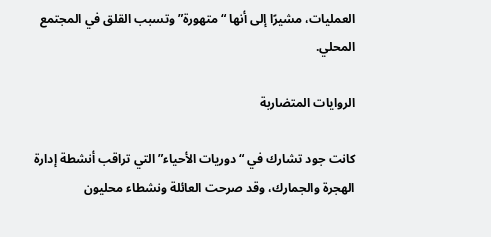العمليات، مشيرًا إلى أنها “متهورة” وتسبب القلق في المجتمع المحلي.

الروايات المتضاربة

كانت جود تشارك في “دوريات الأحياء” التي تراقب أنشطة إدارة الهجرة والجمارك، وقد صرحت العائلة ونشطاء محليون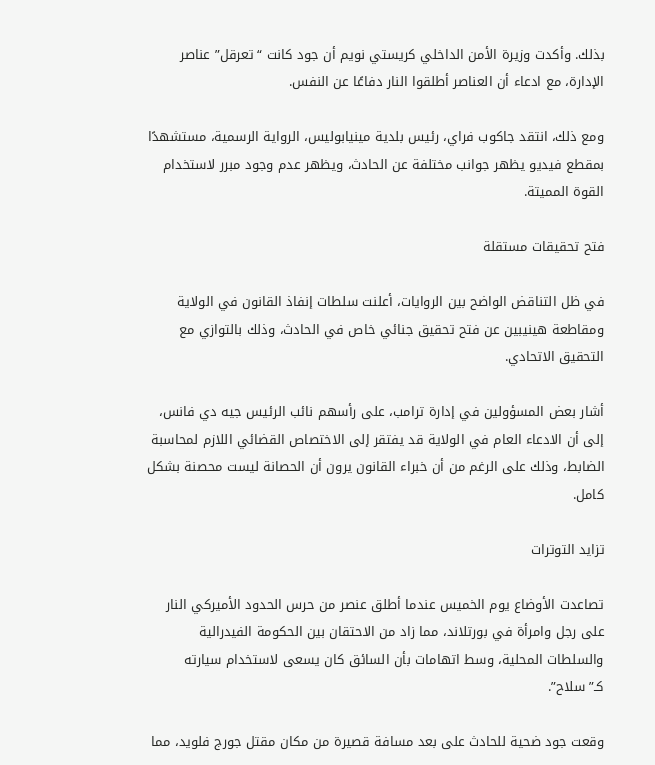بذلك. وأكدت وزيرة الأمن الداخلي كريستي نويم أن جود كانت “تعرقل” عناصر الإدارة، مع ادعاء أن العناصر أطلقوا النار دفاعًا عن النفس.

ومع ذلك، انتقد جاكوب فراي، رئيس بلدية مينيابوليس، الرواية الرسمية، مستشهدًا بمقطع فيديو يظهر جوانب مختلفة عن الحادث، ويظهر عدم وجود مبرر لاستخدام القوة المميتة.

فتح تحقيقات مستقلة

في ظل التناقض الواضح بين الروايات، أعلنت سلطات إنفاذ القانون في الولاية ومقاطعة هينيبين عن فتح تحقيق جنائي خاص في الحادث، وذلك بالتوازي مع التحقيق الاتحادي.

أشار بعض المسؤولين في إدارة ترامب، على رأسهم نائب الرئيس جيه دي فانس، إلى أن الادعاء العام في الولاية قد يفتقر إلى الاختصاص القضائي اللازم لمحاسبة الضابط، وذلك على الرغم من أن خبراء القانون يرون أن الحصانة ليست محصنة بشكل كامل.

تزايد التوترات

تصاعدت الأوضاع يوم الخميس عندما أطلق عنصر من حرس الحدود الأميركي النار على رجل وامرأة في بورتلاند، مما زاد من الاحتقان بين الحكومة الفيدرالية والسلطات المحلية، وسط اتهامات بأن السائق كان يسعى لاستخدام سيارته كـ”سلاح”.

وقعت جود ضحية للحادث على بعد مسافة قصيرة من مكان مقتل جورج فلويد، مما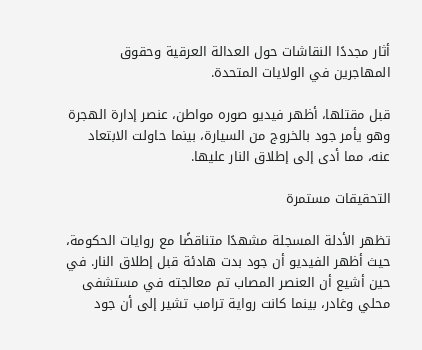أثار مجددًا النقاشات حول العدالة العرقية وحقوق المهاجرين في الولايات المتحدة.

قبل مقتلها، أظهر فيديو صوره مواطن، عنصر إدارة الهجرة وهو يأمر جود بالخروج من السيارة، بينما حاولت الابتعاد عنه، مما أدى إلى إطلاق النار عليها.

التحقيقات مستمرة

تظهر الأدلة المسجلة مشهدًا متناقضًا مع روايات الحكومة، حيث أظهر الفيديو أن جود بدت هادئة قبل إطلاق النار. في حين أشيع أن العنصر المصاب تم معالجته في مستشفى محلي وغادر، بينما كانت رواية ترامب تشير إلى أن جود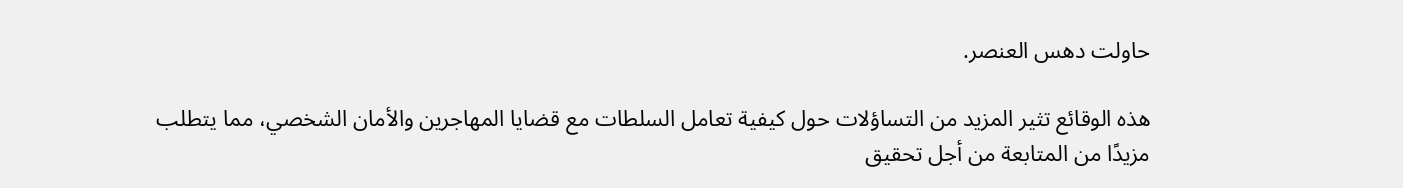حاولت دهس العنصر.

هذه الوقائع تثير المزيد من التساؤلات حول كيفية تعامل السلطات مع قضايا المهاجرين والأمان الشخصي، مما يتطلب مزيدًا من المتابعة من أجل تحقيق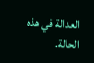العدالة في هذه الحالة.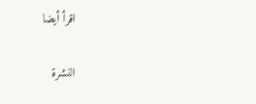اقرأ أيضا

النشرة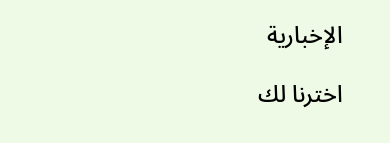الإخبارية

اخترنا لك